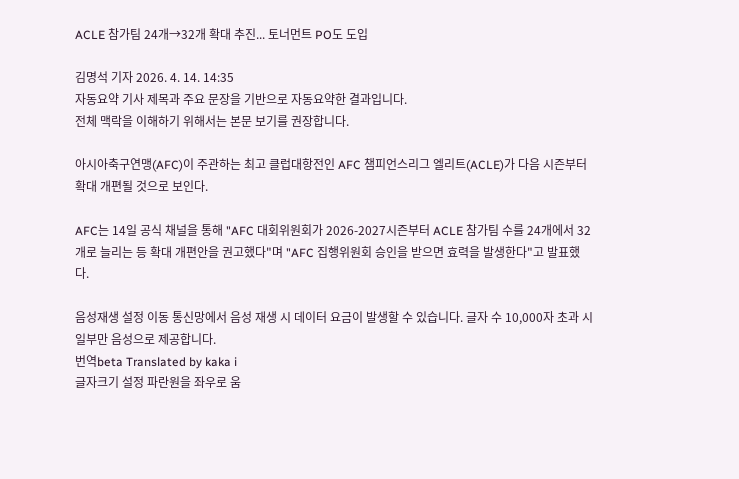ACLE 참가팀 24개→32개 확대 추진... 토너먼트 PO도 도입

김명석 기자 2026. 4. 14. 14:35
자동요약 기사 제목과 주요 문장을 기반으로 자동요약한 결과입니다.
전체 맥락을 이해하기 위해서는 본문 보기를 권장합니다.

아시아축구연맹(AFC)이 주관하는 최고 클럽대항전인 AFC 챔피언스리그 엘리트(ACLE)가 다음 시즌부터 확대 개편될 것으로 보인다.

AFC는 14일 공식 채널을 통해 "AFC 대회위원회가 2026-2027시즌부터 ACLE 참가팀 수를 24개에서 32개로 늘리는 등 확대 개편안을 권고했다"며 "AFC 집행위원회 승인을 받으면 효력을 발생한다"고 발표했다.

음성재생 설정 이동 통신망에서 음성 재생 시 데이터 요금이 발생할 수 있습니다. 글자 수 10,000자 초과 시 일부만 음성으로 제공합니다.
번역beta Translated by kaka i
글자크기 설정 파란원을 좌우로 움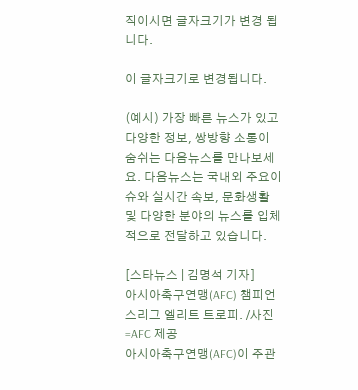직이시면 글자크기가 변경 됩니다.

이 글자크기로 변경됩니다.

(예시) 가장 빠른 뉴스가 있고 다양한 정보, 쌍방향 소통이 숨쉬는 다음뉴스를 만나보세요. 다음뉴스는 국내외 주요이슈와 실시간 속보, 문화생활 및 다양한 분야의 뉴스를 입체적으로 전달하고 있습니다.

[스타뉴스 | 김명석 기자]
아시아축구연맹(AFC) 챔피언스리그 엘리트 트로피. /사진=AFC 제공
아시아축구연맹(AFC)이 주관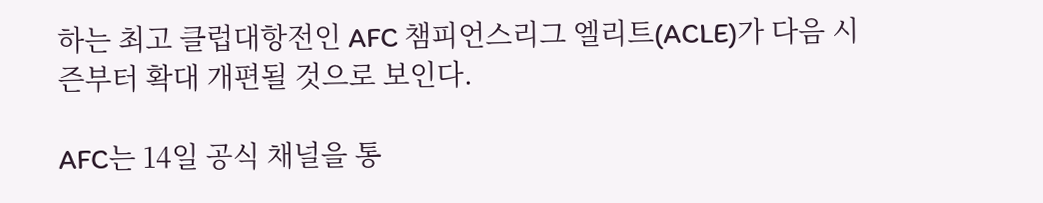하는 최고 클럽대항전인 AFC 챔피언스리그 엘리트(ACLE)가 다음 시즌부터 확대 개편될 것으로 보인다.

AFC는 14일 공식 채널을 통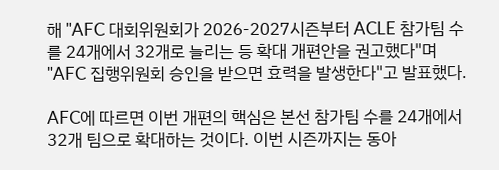해 "AFC 대회위원회가 2026-2027시즌부터 ACLE 참가팀 수를 24개에서 32개로 늘리는 등 확대 개편안을 권고했다"며 "AFC 집행위원회 승인을 받으면 효력을 발생한다"고 발표했다.

AFC에 따르면 이번 개편의 핵심은 본선 참가팀 수를 24개에서 32개 팀으로 확대하는 것이다. 이번 시즌까지는 동아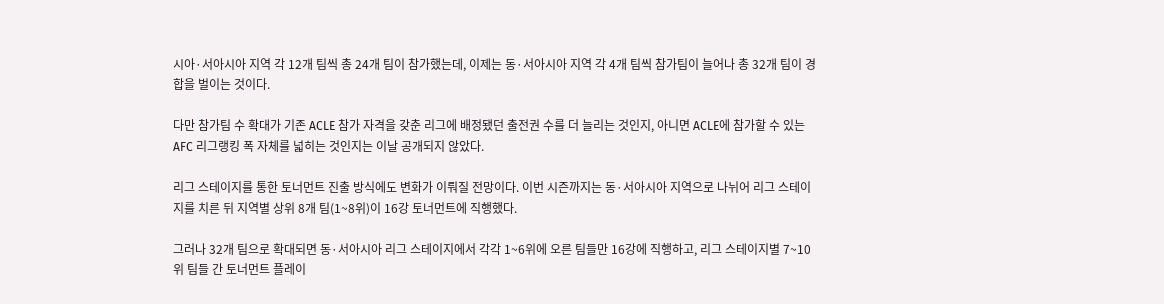시아·서아시아 지역 각 12개 팀씩 총 24개 팀이 참가했는데, 이제는 동·서아시아 지역 각 4개 팀씩 참가팀이 늘어나 총 32개 팀이 경합을 벌이는 것이다.

다만 참가팀 수 확대가 기존 ACLE 참가 자격을 갖춘 리그에 배정됐던 출전권 수를 더 늘리는 것인지, 아니면 ACLE에 참가할 수 있는 AFC 리그랭킹 폭 자체를 넓히는 것인지는 이날 공개되지 않았다.

리그 스테이지를 통한 토너먼트 진출 방식에도 변화가 이뤄질 전망이다. 이번 시즌까지는 동·서아시아 지역으로 나뉘어 리그 스테이지를 치른 뒤 지역별 상위 8개 팀(1~8위)이 16강 토너먼트에 직행했다.

그러나 32개 팀으로 확대되면 동·서아시아 리그 스테이지에서 각각 1~6위에 오른 팀들만 16강에 직행하고, 리그 스테이지별 7~10위 팀들 간 토너먼트 플레이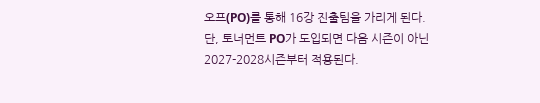오프(PO)를 통해 16강 진출팀을 가리게 된다. 단, 토너먼트 PO가 도입되면 다음 시즌이 아닌 2027-2028시즌부터 적용된다.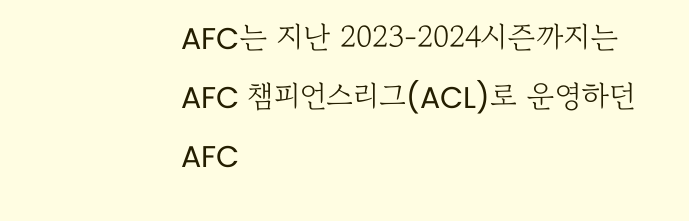AFC는 지난 2023-2024시즌까지는 AFC 챔피언스리그(ACL)로 운영하던 AFC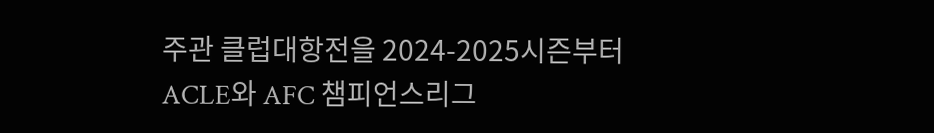주관 클럽대항전을 2024-2025시즌부터 ACLE와 AFC 챔피언스리그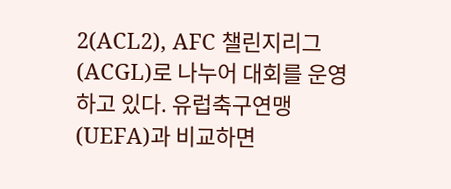2(ACL2), AFC 챌린지리그(ACGL)로 나누어 대회를 운영하고 있다. 유럽축구연맹(UEFA)과 비교하면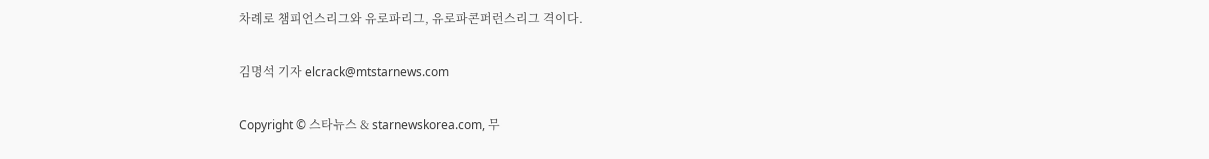차례로 챔피언스리그와 유로파리그, 유로파콘퍼런스리그 격이다.

김명석 기자 elcrack@mtstarnews.com

Copyright © 스타뉴스 & starnewskorea.com, 무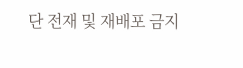단 전재 및 재배포 금지